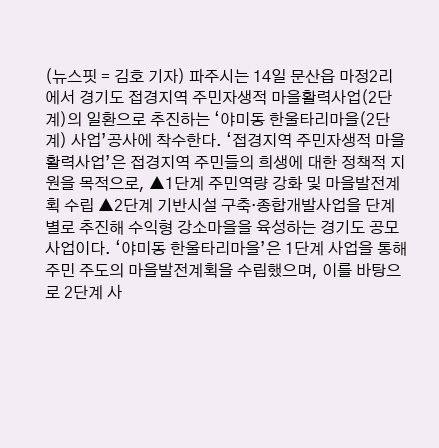(뉴스핏 = 김호 기자) 파주시는 14일 문산읍 마정2리에서 경기도 접경지역 주민자생적 마을활력사업(2단계)의 일환으로 추진하는 ‘야미동 한울타리마을(2단계) 사업’공사에 착수한다. ‘접경지역 주민자생적 마을활력사업’은 접경지역 주민들의 희생에 대한 정책적 지원을 목적으로, ▲1단계 주민역량 강화 및 마을발전계획 수립 ▲2단계 기반시설 구축·종합개발사업을 단계별로 추진해 수익형 강소마을을 육성하는 경기도 공모사업이다. ‘야미동 한울타리마을’은 1단계 사업을 통해 주민 주도의 마을발전계획을 수립했으며, 이를 바탕으로 2단계 사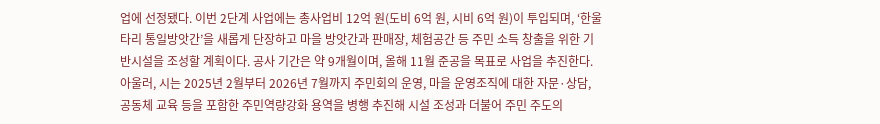업에 선정됐다. 이번 2단계 사업에는 총사업비 12억 원(도비 6억 원, 시비 6억 원)이 투입되며, ‘한울타리 통일방앗간’을 새롭게 단장하고 마을 방앗간과 판매장, 체험공간 등 주민 소득 창출을 위한 기반시설을 조성할 계획이다. 공사 기간은 약 9개월이며, 올해 11월 준공을 목표로 사업을 추진한다. 아울러, 시는 2025년 2월부터 2026년 7월까지 주민회의 운영, 마을 운영조직에 대한 자문·상담, 공동체 교육 등을 포함한 주민역량강화 용역을 병행 추진해 시설 조성과 더불어 주민 주도의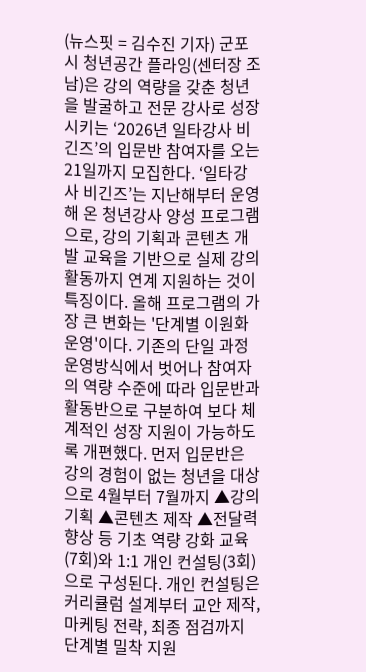(뉴스핏 = 김수진 기자) 군포시 청년공간 플라잉(센터장 조남)은 강의 역량을 갖춘 청년을 발굴하고 전문 강사로 성장시키는 ‘2026년 일타강사 비긴즈’의 입문반 참여자를 오는 21일까지 모집한다. ‘일타강사 비긴즈’는 지난해부터 운영해 온 청년강사 양성 프로그램으로, 강의 기획과 콘텐츠 개발 교육을 기반으로 실제 강의 활동까지 연계 지원하는 것이 특징이다. 올해 프로그램의 가장 큰 변화는 '단계별 이원화 운영'이다. 기존의 단일 과정 운영방식에서 벗어나 참여자의 역량 수준에 따라 입문반과 활동반으로 구분하여 보다 체계적인 성장 지원이 가능하도록 개편했다. 먼저 입문반은 강의 경험이 없는 청년을 대상으로 4월부터 7월까지 ▲강의 기획 ▲콘텐츠 제작 ▲전달력 향상 등 기초 역량 강화 교육(7회)와 1:1 개인 컨설팅(3회)으로 구성된다. 개인 컨설팅은 커리큘럼 설계부터 교안 제작, 마케팅 전략, 최종 점검까지 단계별 밀착 지원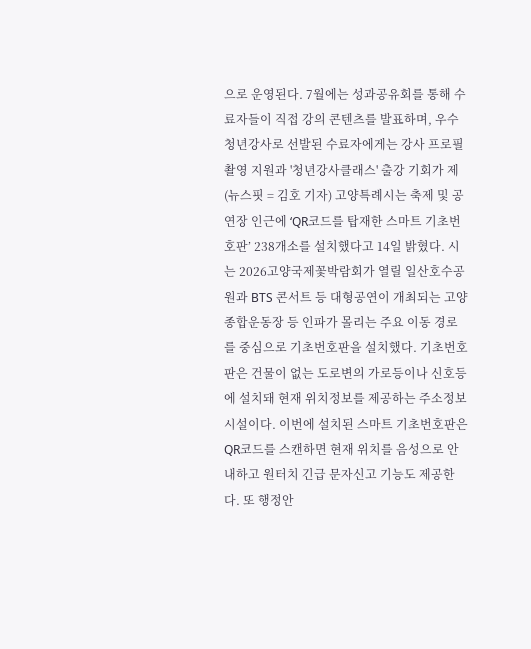으로 운영된다. 7월에는 성과공유회를 통해 수료자들이 직접 강의 콘텐츠를 발표하며, 우수 청년강사로 선발된 수료자에게는 강사 프로필 촬영 지원과 '청년강사클래스' 출강 기회가 제
(뉴스핏 = 김호 기자) 고양특례시는 축제 및 공연장 인근에 ‘QR코드를 탑재한 스마트 기초번호판’ 238개소를 설치했다고 14일 밝혔다. 시는 2026고양국제꽃박람회가 열릴 일산호수공원과 BTS 콘서트 등 대형공연이 개최되는 고양종합운동장 등 인파가 몰리는 주요 이동 경로를 중심으로 기초번호판을 설치했다. 기초번호판은 건물이 없는 도로변의 가로등이나 신호등에 설치돼 현재 위치정보를 제공하는 주소정보시설이다. 이번에 설치된 스마트 기초번호판은 QR코드를 스캔하면 현재 위치를 음성으로 안내하고 원터치 긴급 문자신고 기능도 제공한다. 또 행정안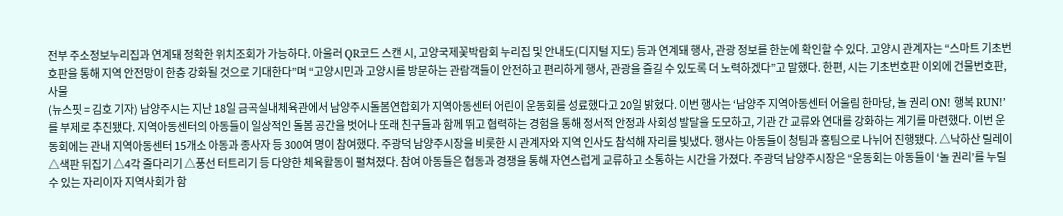전부 주소정보누리집과 연계돼 정확한 위치조회가 가능하다. 아울러 QR코드 스캔 시, 고양국제꽃박람회 누리집 및 안내도(디지털 지도) 등과 연계돼 행사, 관광 정보를 한눈에 확인할 수 있다. 고양시 관계자는 “스마트 기초번호판을 통해 지역 안전망이 한층 강화될 것으로 기대한다”며 “고양시민과 고양시를 방문하는 관람객들이 안전하고 편리하게 행사, 관광을 즐길 수 있도록 더 노력하겠다”고 말했다. 한편, 시는 기초번호판 이외에 건물번호판, 사물
(뉴스핏 = 김호 기자) 남양주시는 지난 18일 금곡실내체육관에서 남양주시돌봄연합회가 지역아동센터 어린이 운동회를 성료했다고 20일 밝혔다. 이번 행사는 ‘남양주 지역아동센터 어울림 한마당, 놀 권리 ON! 행복 RUN!’를 부제로 추진됐다. 지역아동센터의 아동들이 일상적인 돌봄 공간을 벗어나 또래 친구들과 함께 뛰고 협력하는 경험을 통해 정서적 안정과 사회성 발달을 도모하고, 기관 간 교류와 연대를 강화하는 계기를 마련했다. 이번 운동회에는 관내 지역아동센터 15개소 아동과 종사자 등 300여 명이 참여했다. 주광덕 남양주시장을 비롯한 시 관계자와 지역 인사도 참석해 자리를 빛냈다. 행사는 아동들이 청팀과 홍팀으로 나뉘어 진행됐다. △낙하산 릴레이 △색판 뒤집기 △4각 줄다리기 △풍선 터트리기 등 다양한 체육활동이 펼쳐졌다. 참여 아동들은 협동과 경쟁을 통해 자연스럽게 교류하고 소통하는 시간을 가졌다. 주광덕 남양주시장은 “운동회는 아동들이 ‘놀 권리’를 누릴 수 있는 자리이자 지역사회가 함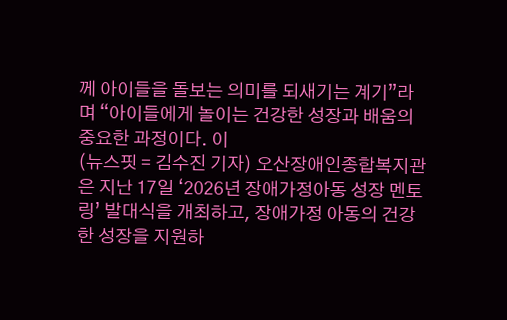께 아이들을 돌보는 의미를 되새기는 계기”라며 “아이들에게 놀이는 건강한 성장과 배움의 중요한 과정이다. 이
(뉴스핏 = 김수진 기자) 오산장애인종합복지관은 지난 17일 ‘2026년 장애가정아동 성장 멘토링’ 발대식을 개최하고, 장애가정 아동의 건강한 성장을 지원하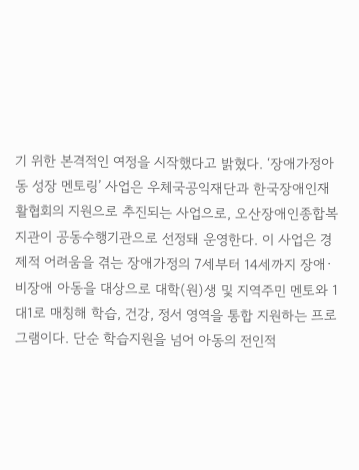기 위한 본격적인 여정을 시작했다고 밝혔다. ‘장애가정아동 성장 멘토링’ 사업은 우체국공익재단과 한국장애인재활협회의 지원으로 추진되는 사업으로, 오산장애인종합복지관이 공동수행기관으로 선정돼 운영한다. 이 사업은 경제적 어려움을 겪는 장애가정의 7세부터 14세까지 장애·비장애 아동을 대상으로 대학(원)생 및 지역주민 멘토와 1대1로 매칭해 학습, 건강, 정서 영역을 통합 지원하는 프로그램이다. 단순 학습지원을 넘어 아동의 전인적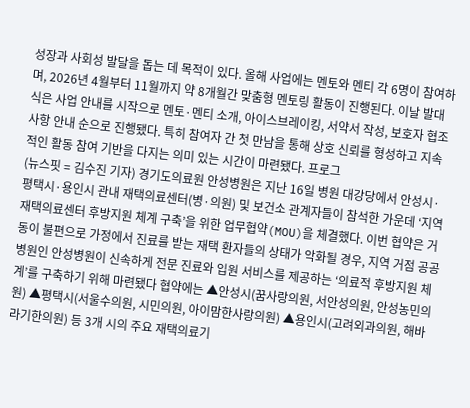성장과 사회성 발달을 돕는 데 목적이 있다. 올해 사업에는 멘토와 멘티 각 6명이 참여하며, 2026년 4월부터 11월까지 약 8개월간 맞춤형 멘토링 활동이 진행된다. 이날 발대식은 사업 안내를 시작으로 멘토·멘티 소개, 아이스브레이킹, 서약서 작성, 보호자 협조사항 안내 순으로 진행됐다. 특히 참여자 간 첫 만남을 통해 상호 신뢰를 형성하고 지속적인 활동 참여 기반을 다지는 의미 있는 시간이 마련됐다. 프로그
(뉴스핏 = 김수진 기자) 경기도의료원 안성병원은 지난 16일 병원 대강당에서 안성시·평택시·용인시 관내 재택의료센터(병·의원) 및 보건소 관계자들이 참석한 가운데 ‘지역 재택의료센터 후방지원 체계 구축’을 위한 업무협약(MOU)을 체결했다. 이번 협약은 거동이 불편으로 가정에서 진료를 받는 재택 환자들의 상태가 악화될 경우, 지역 거점 공공병원인 안성병원이 신속하게 전문 진료와 입원 서비스를 제공하는 ‘의료적 후방지원 체계’를 구축하기 위해 마련됐다 협약에는 ▲안성시(꿈사랑의원, 서안성의원, 안성농민의원) ▲평택시(서울수의원, 시민의원, 아이맘한사랑의원) ▲용인시(고려외과의원, 해바라기한의원) 등 3개 시의 주요 재택의료기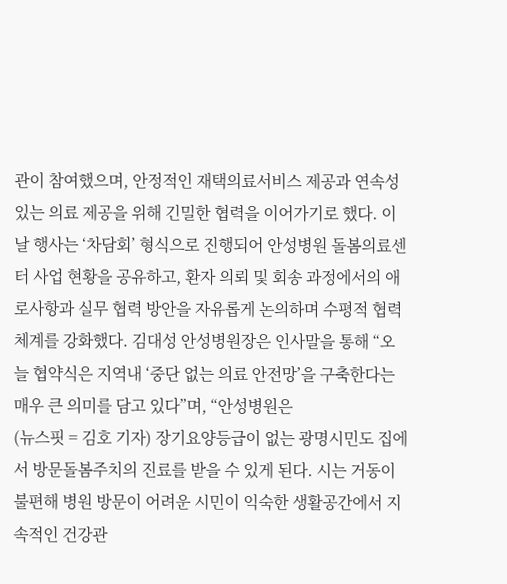관이 참여했으며, 안정적인 재택의료서비스 제공과 연속성 있는 의료 제공을 위해 긴밀한 협력을 이어가기로 했다. 이날 행사는 ‘차담회’ 형식으로 진행되어 안성병원 돌봄의료센터 사업 현황을 공유하고, 환자 의뢰 및 회송 과정에서의 애로사항과 실무 협력 방안을 자유롭게 논의하며 수평적 협력체계를 강화했다. 김대성 안성병원장은 인사말을 통해 “오늘 협약식은 지역내 ‘중단 없는 의료 안전망’을 구축한다는 매우 큰 의미를 담고 있다”며, “안성병원은
(뉴스핏 = 김호 기자) 장기요양등급이 없는 광명시민도 집에서 방문돌봄주치의 진료를 받을 수 있게 된다. 시는 거동이 불편해 병원 방문이 어려운 시민이 익숙한 생활공간에서 지속적인 건강관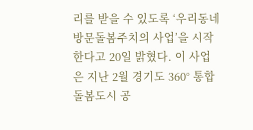리를 받을 수 있도록 ‘우리동네 방문돌봄주치의 사업’을 시작한다고 20일 밝혔다. 이 사업은 지난 2월 경기도 360° 통합돌봄도시 공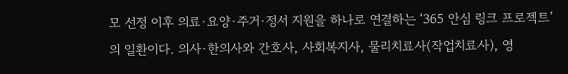모 선정 이후 의료·요양·주거·정서 지원을 하나로 연결하는 ‘365 안심 링크 프로젝트’의 일환이다. 의사·한의사와 간호사, 사회복지사, 물리치료사(작업치료사), 영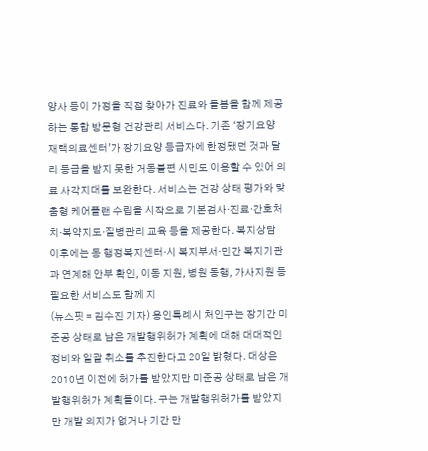양사 등이 가정을 직접 찾아가 진료와 돌봄을 함께 제공하는 통합 방문형 건강관리 서비스다. 기존 ‘장기요양 재택의료센터’가 장기요양 등급자에 한정됐던 것과 달리 등급을 받지 못한 거동불편 시민도 이용할 수 있어 의료 사각지대를 보완한다. 서비스는 건강 상태 평가와 맞춤형 케어플랜 수립을 시작으로 기본검사·진료·간호처치·복약지도·질병관리 교육 등을 제공한다. 복지상담 이후에는 동 행정복지센터·시 복지부서·민간 복지기관과 연계해 안부 확인, 이동 지원, 병원 동행, 가사지원 등 필요한 서비스도 함께 지
(뉴스핏 = 김수진 기자) 용인특례시 처인구는 장기간 미준공 상태로 남은 개발행위허가 계획에 대해 대대적인 정비와 일괄 취소를 추진한다고 20일 밝혔다. 대상은 2010년 이전에 허가를 받았지만 미준공 상태로 남은 개발행위허가 계획들이다. 구는 개발행위허가를 받았지만 개발 의지가 없거나 기간 만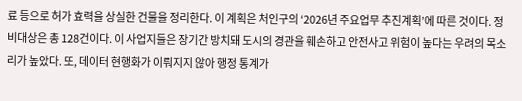료 등으로 허가 효력을 상실한 건물을 정리한다. 이 계획은 처인구의 ‘2026년 주요업무 추진계획’에 따른 것이다. 정비대상은 총 128건이다. 이 사업지들은 장기간 방치돼 도시의 경관을 훼손하고 안전사고 위험이 높다는 우려의 목소리가 높았다. 또, 데이터 현행화가 이뤄지지 않아 행정 통계가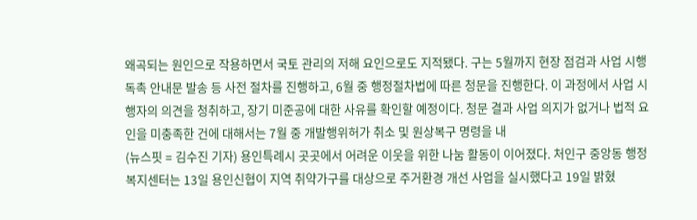왜곡되는 원인으로 작용하면서 국토 관리의 저해 요인으로도 지적됐다. 구는 5월까지 현장 점검과 사업 시행 독촉 안내문 발송 등 사전 절차를 진행하고, 6월 중 행정절차법에 따른 청문을 진행한다. 이 과정에서 사업 시행자의 의견을 청취하고, 장기 미준공에 대한 사유를 확인할 예정이다. 청문 결과 사업 의지가 없거나 법적 요인을 미충족한 건에 대해서는 7월 중 개발행위허가 취소 및 원상복구 명령을 내
(뉴스핏 = 김수진 기자) 용인특례시 곳곳에서 어려운 이웃을 위한 나눔 활동이 이어졌다. 처인구 중앙동 행정복지센터는 13일 용인신협이 지역 취약가구를 대상으로 주거환경 개선 사업을 실시했다고 19일 밝혔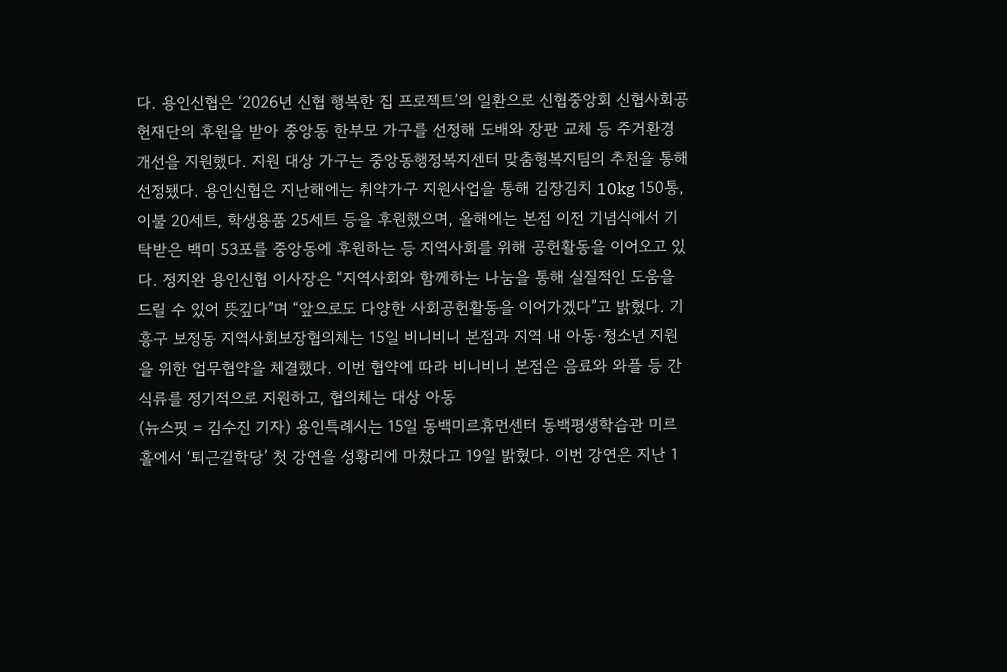다. 용인신협은 ‘2026년 신협 행복한 집 프로젝트’의 일환으로 신협중앙회 신협사회공헌재단의 후원을 받아 중앙동 한부모 가구를 선정해 도배와 장판 교체 등 주거환경 개선을 지원했다. 지원 대상 가구는 중앙동행정복지센터 맞춤형복지팀의 추천을 통해 선정됐다. 용인신협은 지난해에는 취약가구 지원사업을 통해 김장김치 10kg 150통, 이불 20세트, 학생용품 25세트 등을 후원했으며, 올해에는 본점 이전 기념식에서 기탁받은 백미 53포를 중앙동에 후원하는 등 지역사회를 위해 공헌활동을 이어오고 있다. 정지완 용인신협 이사장은 “지역사회와 함께하는 나눔을 통해 실질적인 도움을 드릴 수 있어 뜻깊다”며 “앞으로도 다양한 사회공헌활동을 이어가겠다”고 밝혔다. 기흥구 보정동 지역사회보장협의체는 15일 비니비니 본점과 지역 내 아동·청소년 지원을 위한 업무협약을 체결했다. 이번 협약에 따라 비니비니 본점은 음료와 와플 등 간식류를 정기적으로 지원하고, 협의체는 대상 아동
(뉴스핏 = 김수진 기자) 용인특례시는 15일 동백미르휴먼센터 동백평생학습관 미르홀에서 ‘퇴근길학당’ 첫 강연을 성황리에 마쳤다고 19일 밝혔다. 이번 강연은 지난 1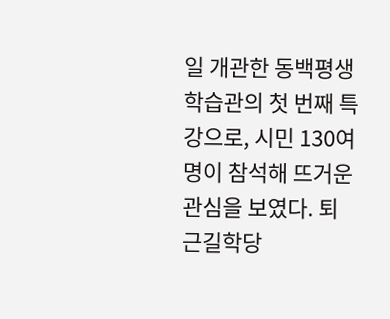일 개관한 동백평생학습관의 첫 번째 특강으로, 시민 130여 명이 참석해 뜨거운 관심을 보였다. 퇴근길학당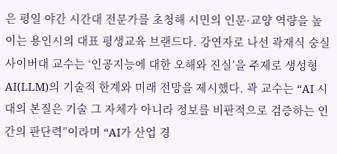은 평일 야간 시간대 전문가를 초청해 시민의 인문·교양 역량을 높이는 용인시의 대표 평생교육 브랜드다. 강연자로 나선 곽재식 숭실사이버대 교수는 ‘인공지능에 대한 오해와 진실’을 주제로 생성형 AI(LLM)의 기술적 한계와 미래 전망을 제시했다. 곽 교수는 “AI 시대의 본질은 기술 그 자체가 아니라 정보를 비판적으로 검증하는 인간의 판단력”이라며 “AI가 산업 경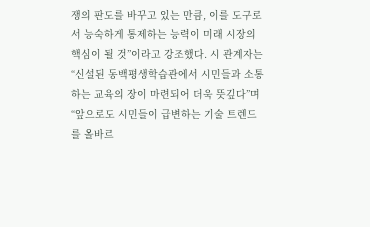쟁의 판도를 바꾸고 있는 만큼, 이를 도구로서 능숙하게 통제하는 능력이 미래 시장의 핵심이 될 것”이라고 강조했다. 시 관계자는 “신설된 동백평생학습관에서 시민들과 소통하는 교육의 장이 마련되어 더욱 뜻깊다”며 “앞으로도 시민들이 급변하는 기술 트렌드를 올바르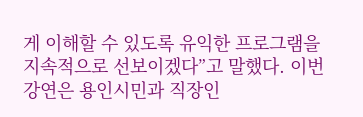게 이해할 수 있도록 유익한 프로그램을 지속적으로 선보이겠다”고 말했다. 이번 강연은 용인시민과 직장인